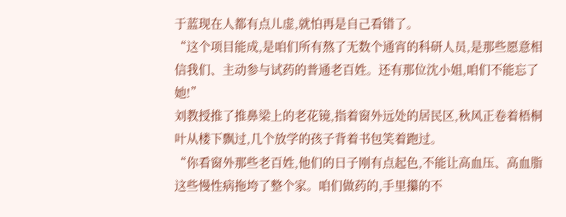于蓝现在人都有点儿虚,就怕再是自己看错了。
“这个项目能成,是咱们所有熬了无数个通宵的科研人员,是那些愿意相信我们、主动参与试药的普通老百姓。还有那位沈小姐,咱们不能忘了她!”
刘教授推了推鼻梁上的老花镜,指着窗外远处的居民区,秋风正卷着梧桐叶从楼下飘过,几个放学的孩子背着书包笑着跑过。
“你看窗外那些老百姓,他们的日子刚有点起色,不能让高血压、高血脂这些慢性病拖垮了整个家。咱们做药的,手里攥的不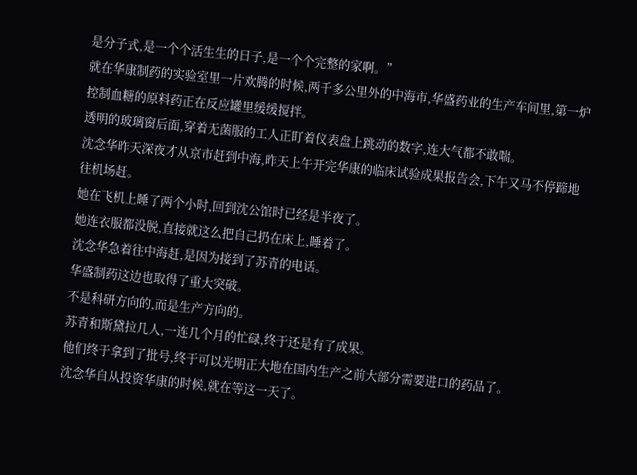是分子式,是一个个活生生的日子,是一个个完整的家啊。”
就在华康制药的实验室里一片欢腾的时候,两千多公里外的中海市,华盛药业的生产车间里,第一炉控制血糖的原料药正在反应罐里缓缓搅拌。
透明的玻璃窗后面,穿着无菌服的工人正盯着仪表盘上跳动的数字,连大气都不敢喘。
沈念华昨天深夜才从京市赶到中海,昨天上午开完华康的临床试验成果报告会,下午又马不停蹄地往机场赶。
她在飞机上睡了两个小时,回到沈公馆时已经是半夜了。
她连衣服都没脱,直接就这么把自己扔在床上,睡着了。
沈念华急着往中海赶,是因为接到了苏青的电话。
华盛制药这边也取得了重大突破。
不是科研方向的,而是生产方向的。
苏青和斯黛拉几人,一连几个月的忙碌,终于还是有了成果。
他们终于拿到了批号,终于可以光明正大地在国内生产之前大部分需要进口的药品了。
沈念华自从投资华康的时候,就在等这一天了。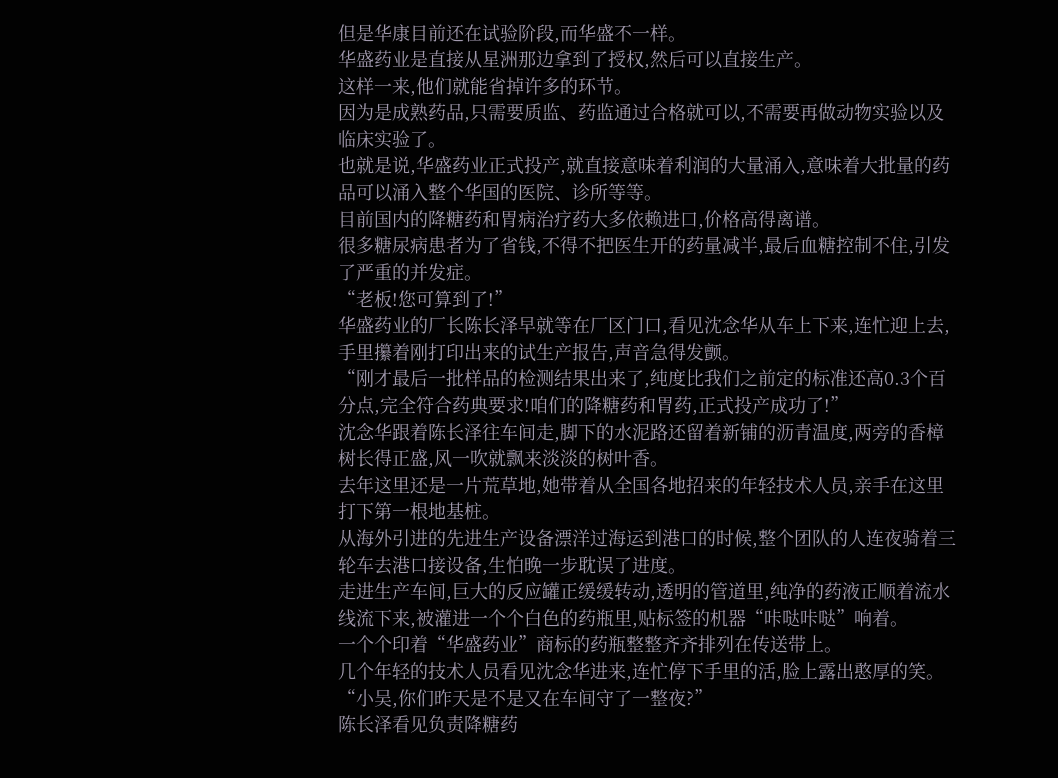但是华康目前还在试验阶段,而华盛不一样。
华盛药业是直接从星洲那边拿到了授权,然后可以直接生产。
这样一来,他们就能省掉许多的环节。
因为是成熟药品,只需要质监、药监通过合格就可以,不需要再做动物实验以及临床实验了。
也就是说,华盛药业正式投产,就直接意味着利润的大量涌入,意味着大批量的药品可以涌入整个华国的医院、诊所等等。
目前国内的降糖药和胃病治疗药大多依赖进口,价格高得离谱。
很多糖尿病患者为了省钱,不得不把医生开的药量减半,最后血糖控制不住,引发了严重的并发症。
“老板!您可算到了!”
华盛药业的厂长陈长泽早就等在厂区门口,看见沈念华从车上下来,连忙迎上去,手里攥着刚打印出来的试生产报告,声音急得发颤。
“刚才最后一批样品的检测结果出来了,纯度比我们之前定的标准还高0.3个百分点,完全符合药典要求!咱们的降糖药和胃药,正式投产成功了!”
沈念华跟着陈长泽往车间走,脚下的水泥路还留着新铺的沥青温度,两旁的香樟树长得正盛,风一吹就飘来淡淡的树叶香。
去年这里还是一片荒草地,她带着从全国各地招来的年轻技术人员,亲手在这里打下第一根地基桩。
从海外引进的先进生产设备漂洋过海运到港口的时候,整个团队的人连夜骑着三轮车去港口接设备,生怕晚一步耽误了进度。
走进生产车间,巨大的反应罐正缓缓转动,透明的管道里,纯净的药液正顺着流水线流下来,被灌进一个个白色的药瓶里,贴标签的机器“咔哒咔哒”响着。
一个个印着“华盛药业”商标的药瓶整整齐齐排列在传送带上。
几个年轻的技术人员看见沈念华进来,连忙停下手里的活,脸上露出憨厚的笑。
“小吴,你们昨天是不是又在车间守了一整夜?”
陈长泽看见负责降糖药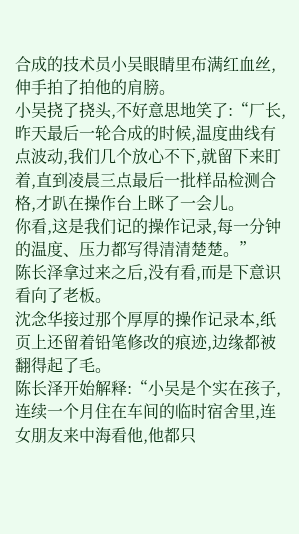合成的技术员小吴眼睛里布满红血丝,伸手拍了拍他的肩膀。
小吴挠了挠头,不好意思地笑了:“厂长,昨天最后一轮合成的时候,温度曲线有点波动,我们几个放心不下,就留下来盯着,直到凌晨三点最后一批样品检测合格,才趴在操作台上眯了一会儿。
你看,这是我们记的操作记录,每一分钟的温度、压力都写得清清楚楚。”
陈长泽拿过来之后,没有看,而是下意识看向了老板。
沈念华接过那个厚厚的操作记录本,纸页上还留着铅笔修改的痕迹,边缘都被翻得起了毛。
陈长泽开始解释:“小吴是个实在孩子,连续一个月住在车间的临时宿舍里,连女朋友来中海看他,他都只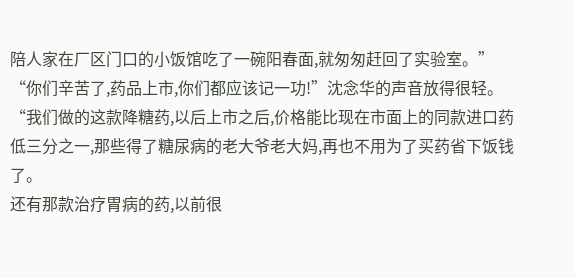陪人家在厂区门口的小饭馆吃了一碗阳春面,就匆匆赶回了实验室。”
“你们辛苦了,药品上市,你们都应该记一功!”沈念华的声音放得很轻。
“我们做的这款降糖药,以后上市之后,价格能比现在市面上的同款进口药低三分之一,那些得了糖尿病的老大爷老大妈,再也不用为了买药省下饭钱了。
还有那款治疗胃病的药,以前很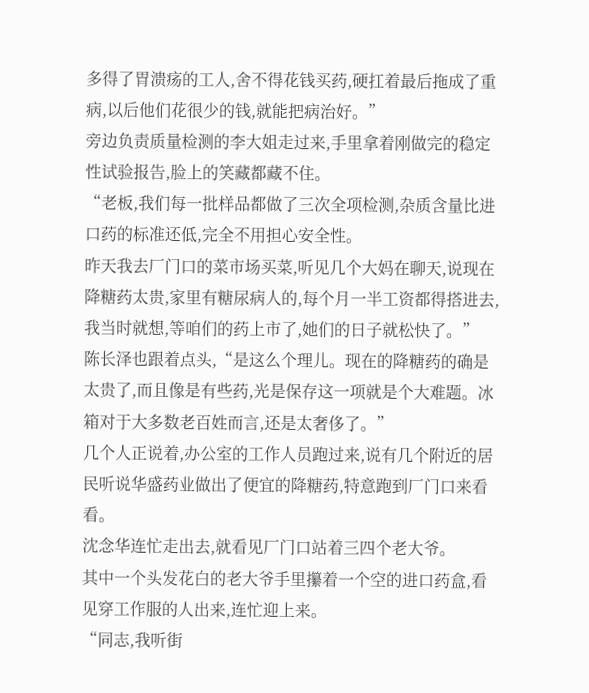多得了胃溃疡的工人,舍不得花钱买药,硬扛着最后拖成了重病,以后他们花很少的钱,就能把病治好。”
旁边负责质量检测的李大姐走过来,手里拿着刚做完的稳定性试验报告,脸上的笑藏都藏不住。
“老板,我们每一批样品都做了三次全项检测,杂质含量比进口药的标准还低,完全不用担心安全性。
昨天我去厂门口的菜市场买菜,听见几个大妈在聊天,说现在降糖药太贵,家里有糖尿病人的,每个月一半工资都得搭进去,我当时就想,等咱们的药上市了,她们的日子就松快了。”
陈长泽也跟着点头,“是这么个理儿。现在的降糖药的确是太贵了,而且像是有些药,光是保存这一项就是个大难题。冰箱对于大多数老百姓而言,还是太奢侈了。”
几个人正说着,办公室的工作人员跑过来,说有几个附近的居民听说华盛药业做出了便宜的降糖药,特意跑到厂门口来看看。
沈念华连忙走出去,就看见厂门口站着三四个老大爷。
其中一个头发花白的老大爷手里攥着一个空的进口药盒,看见穿工作服的人出来,连忙迎上来。
“同志,我听街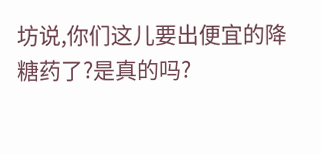坊说,你们这儿要出便宜的降糖药了?是真的吗?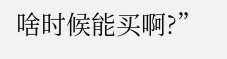啥时候能买啊?”